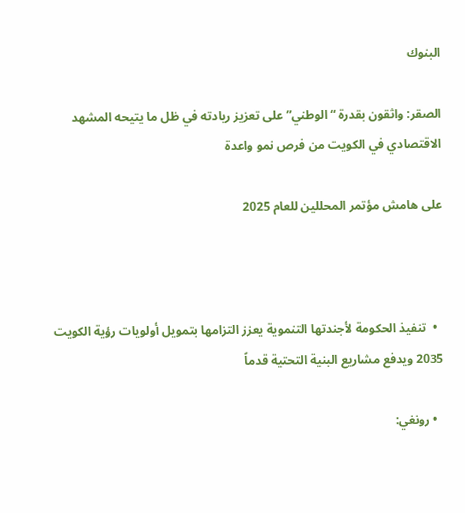البنوك

الصقر: واثقون بقدرة “الوطني” على تعزيز ريادته في ظل ما يتيحه المشهد الاقتصادي في الكويت من فرص نمو واعدة

على هامش مؤتمر المحللين للعام 2025



  •  تنفيذ الحكومة لأجندتها التنموية يعزز التزامها بتمويل أولويات رؤية الكويت 2035 ويدفع مشاريع البنية التحتية قدماً

  • رونغي: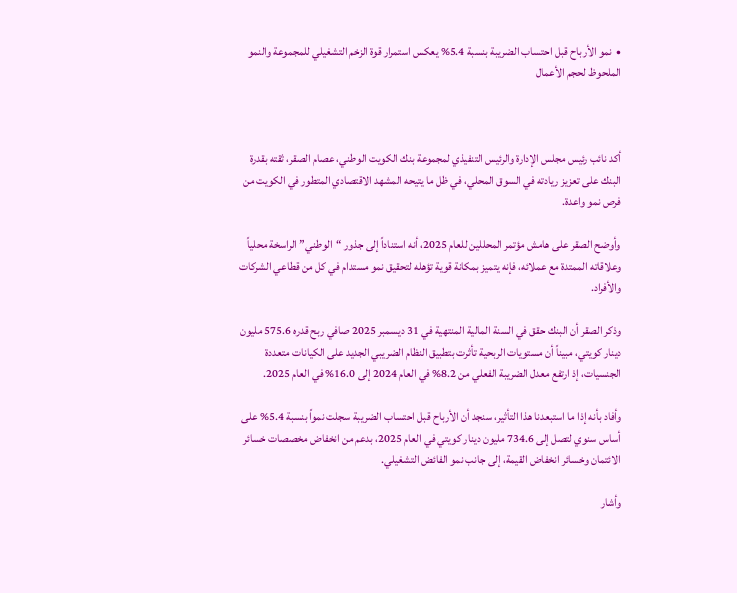•  نمو الأرباح قبل احتساب الضريبة بنسبة 5.4% يعكس استمرار قوة الزخم التشغيلي للمجموعة والنمو الملحوظ لحجم الأعمال



أكد نائب رئيس مجلس الإدارة والرئيس التنفيذي لمجموعة بنك الكويت الوطني، عصام الصقر، ثقته بقدرة البنك على تعزيز ريادته في السوق المحلي، في ظل ما يتيحه المشهد الاقتصادي المتطور في الكويت من فرص نمو واعدة.

وأوضح الصقر على هامش مؤتمر المحللين للعام 2025، أنه استناداً إلى جذور “الوطني” الراسخة محلياً وعلاقاته الممتدة مع عملائه، فإنه يتميز بمكانة قوية تؤهله لتحقيق نمو مستدام في كل من قطاعي الشركات والأفراد.

وذكر الصقر أن البنك حقق في السنة المالية المنتهية في 31 ديسمبر 2025 صافي ربح قدره 575.6 مليون دينار كويتي، مبيناً أن مستويات الربحية تأثرت بتطبيق النظام الضريبي الجديد على الكيانات متعددة الجنسيات، إذ ارتفع معدل الضريبة الفعلي من 8.2% في العام 2024 إلى 16.0% في العام 2025.

وأفاد بأنه إذا ما استبعدنا هذا التأثير، سنجد أن الأرباح قبل احتساب الضريبة سجلت نمواً بنسبة 5.4% على أساس سنوي لتصل إلى 734.6 مليون دينار كويتي في العام 2025، بدعم من انخفاض مخصصات خسائر الائتمان وخسائر انخفاض القيمة، إلى جانب نمو الفائض التشغيلي.

وأشار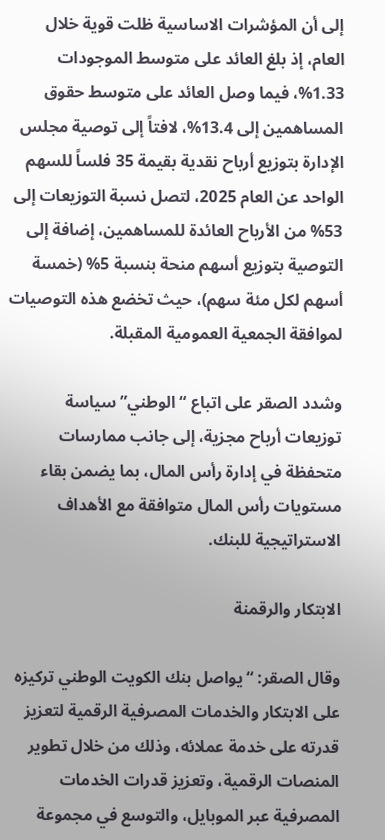إلى أن المؤشرات الاساسية ظلت قوية خلال العام، إذ بلغ العائد على متوسط الموجودات 1.33%، فيما وصل العائد على متوسط حقوق المساهمين إلى 13.4%، لافتاً إلى توصية مجلس الإدارة بتوزيع أرباح نقدية بقيمة 35 فلساً للسهم الواحد عن العام 2025، لتصل نسبة التوزيعات إلى 53% من الأرباح العائدة للمساهمين، إضافة إلى التوصية بتوزيع أسهم منحة بنسبة 5% (خمسة أسهم لكل مئة سهم)، حيث تخضع هذه التوصيات لموافقة الجمعية العمومية المقبلة.

وشدد الصقر على اتباع “الوطني” سياسة توزيعات أرباح مجزية، إلى جانب ممارسات متحفظة في إدارة رأس المال، بما يضمن بقاء مستويات رأس المال متوافقة مع الأهداف الاستراتيجية للبنك.

الابتكار والرقمنة

وقال الصقر: “يواصل بنك الكويت الوطني تركيزه على الابتكار والخدمات المصرفية الرقمية لتعزيز قدرته على خدمة عملائه، وذلك من خلال تطوير المنصات الرقمية، وتعزيز قدرات الخدمات المصرفية عبر الموبايل، والتوسع في مجموعة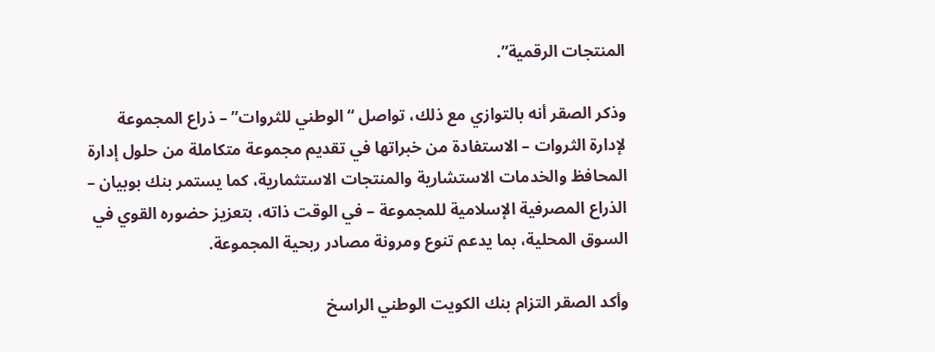المنتجات الرقمية”.

وذكر الصقر أنه بالتوازي مع ذلك، تواصل “الوطني للثروات” – ذراع المجموعة لإدارة الثروات – الاستفادة من خبراتها في تقديم مجموعة متكاملة من حلول إدارة المحافظ والخدمات الاستشارية والمنتجات الاستثمارية، كما يستمر بنك بوبيان – الذراع المصرفية الإسلامية للمجموعة – في الوقت ذاته، بتعزيز حضوره القوي في السوق المحلية، بما يدعم تنوع ومرونة مصادر ربحية المجموعة.

وأكد الصقر التزام بنك الكويت الوطني الراسخ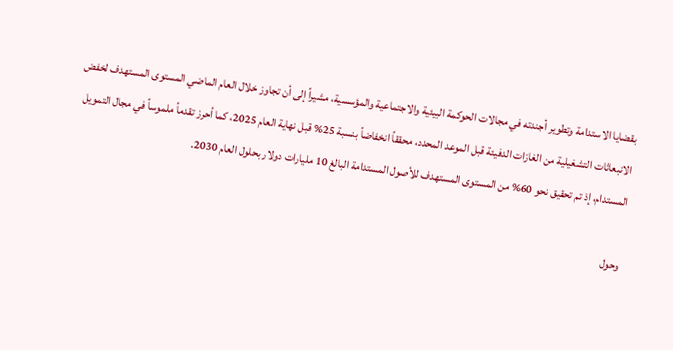بقضايا الاستدامة وتطوير أجندته في مجالات الحوكمة البيئية والاجتماعية والمؤسسية، مشيراً إلى أن تجاوز خلال العام الماضي المستوى المستهدف لخفض الانبعاثات التشغيلية من الغازات الدفيئة قبل الموعد المحدد، محققاً انخفاضاً بنسبة 25% قبل نهاية العام 2025، كما أحرز تقدماً ملموساً في مجال التمويل المستدام، إذ تم تحقيق نحو 60% من المستوى المستهدف للأصول المستدامة البالغ 10 مليارات دولار بحلول العام 2030.

وحول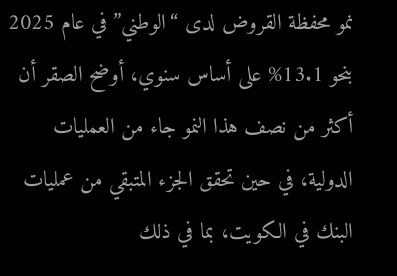نمو محفظة القروض لدى “الوطني” في عام 2025 بنحو 13.1% على أساس سنوي، أوضح الصقر أن أكثر من نصف هذا النمو جاء من العمليات الدولية، في حين تحقق الجزء المتبقي من عمليات البنك في الكويت، بما في ذلك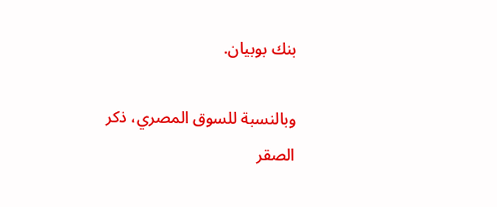بنك بوبيان.

وبالنسبة للسوق المصري، ذكر الصقر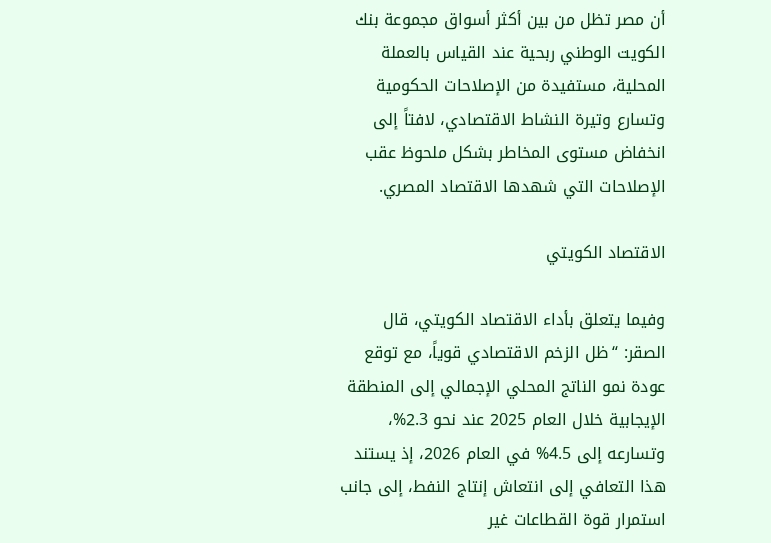أن مصر تظل من بين أكثر أسواق مجموعة بنك الكويت الوطني ربحية عند القياس بالعملة المحلية، مستفيدة من الإصلاحات الحكومية وتسارع وتيرة النشاط الاقتصادي، لافتاً إلى انخفاض مستوى المخاطر بشكل ملحوظ عقب الإصلاحات التي شهدها الاقتصاد المصري.

الاقتصاد الكويتي

وفيما يتعلق بأداء الاقتصاد الكويتي، قال الصقر: “ظل الزخم الاقتصادي قوياً، مع توقع عودة نمو الناتج المحلي الإجمالي إلى المنطقة الإيجابية خلال العام 2025 عند نحو 2.3%، وتسارعه إلى 4.5% في العام 2026، إذ يستند هذا التعافي إلى انتعاش إنتاج النفط، إلى جانب استمرار قوة القطاعات غير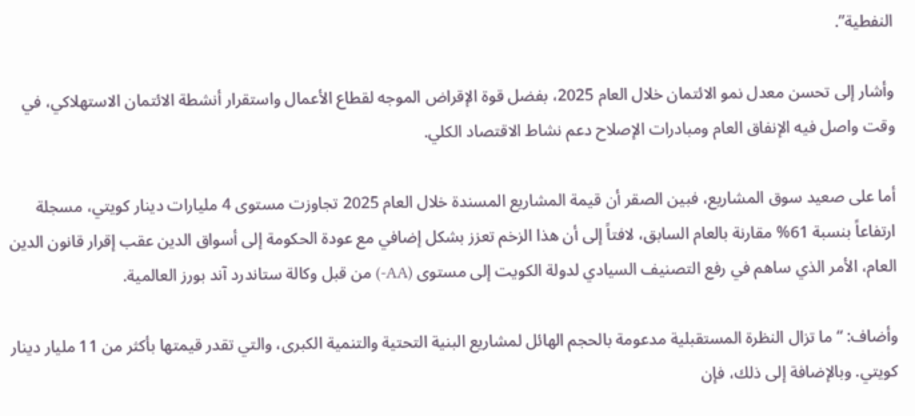النفطية”.

وأشار إلى تحسن معدل نمو الائتمان خلال العام 2025، بفضل قوة الإقراض الموجه لقطاع الأعمال واستقرار أنشطة الائتمان الاستهلاكي، في وقت واصل فيه الإنفاق العام ومبادرات الإصلاح دعم نشاط الاقتصاد الكلي.

أما على صعيد سوق المشاريع، فبين الصقر أن قيمة المشاريع المسندة خلال العام 2025 تجاوزت مستوى 4 مليارات دينار كويتي، مسجلة ارتفاعاً بنسبة 61% مقارنة بالعام السابق، لافتاً إلى أن هذا الزخم تعزز بشكل إضافي مع عودة الحكومة إلى أسواق الدين عقب إقرار قانون الدين العام، الأمر الذي ساهم في رفع التصنيف السيادي لدولة الكويت إلى مستوى (AA-) من قبل وكالة ستاندرد آند بورز العالمية.

وأضاف: “ما تزال النظرة المستقبلية مدعومة بالحجم الهائل لمشاريع البنية التحتية والتنمية الكبرى، والتي تقدر قيمتها بأكثر من 11 مليار دينار كويتي. وبالإضافة إلى ذلك، فإن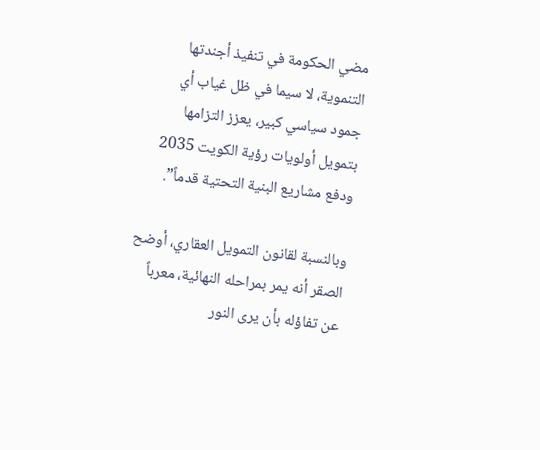مضي الحكومة في تنفيذ أجندتها التنموية، لا سيما في ظل غياب أي جمود سياسي كبير، يعزز التزامها بتمويل أولويات رؤية الكويت 2035 ودفع مشاريع البنية التحتية قدماً”.

وبالنسبة لقانون التمويل العقاري، أوضح الصقر أنه يمر بمراحله النهائية، معرباً عن تفاؤله بأن يرى النور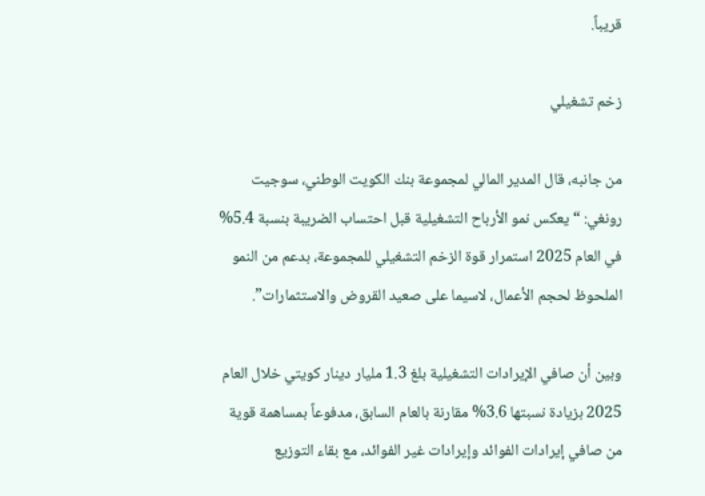قريباً.

زخم تشغيلي

من جانبه، قال المدير المالي لمجموعة بنك الكويت الوطني، سوجيت رونغي: “يعكس نمو الأرباح التشغيلية قبل احتساب الضريبة بنسبة 5.4% في العام 2025 استمرار قوة الزخم التشغيلي للمجموعة، بدعم من النمو الملحوظ لحجم الأعمال، لاسيما على صعيد القروض والاستثمارات”.

وبين أن صافي الإيرادات التشغيلية بلغ 1.3 مليار دينار كويتي خلال العام 2025 بزيادة نسبتها 3.6% مقارنة بالعام السابق، مدفوعاً بمساهمة قوية من صافي إيرادات الفوائد وإيرادات غير الفوائد، مع بقاء التوزيع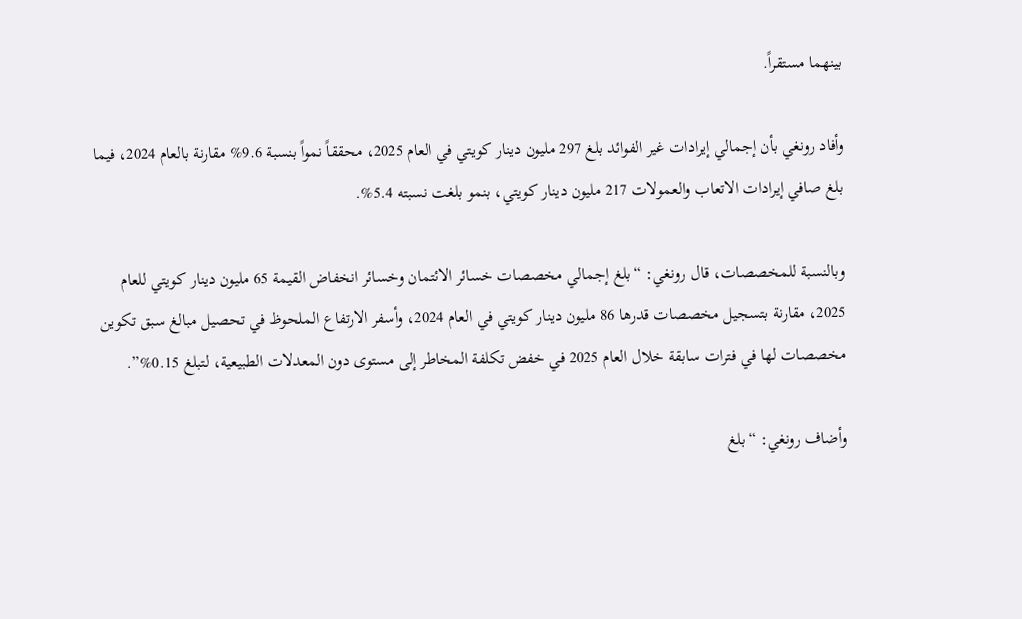بينهما مستقراً.

وأفاد رونغي بأن إجمالي إيرادات غير الفوائد بلغ 297 مليون دينار كويتي في العام 2025، محققاً نمواً بنسبة 9.6% مقارنة بالعام 2024، فيما بلغ صافي إيرادات الاتعاب والعمولات 217 مليون دينار كويتي، بنمو بلغت نسبته 5.4%.

وبالنسبة للمخصصات، قال رونغي: “بلغ إجمالي مخصصات خسائر الائتمان وخسائر انخفاض القيمة 65 مليون دينار كويتي للعام 2025، مقارنة بتسجيل مخصصات قدرها 86 مليون دينار كويتي في العام 2024، وأسفر الارتفاع الملحوظ في تحصيل مبالغ سبق تكوين مخصصات لها في فترات سابقة خلال العام 2025 في خفض تكلفة المخاطر إلى مستوى دون المعدلات الطبيعية، لتبلغ 0.15%”.

وأضاف رونغي: “بلغ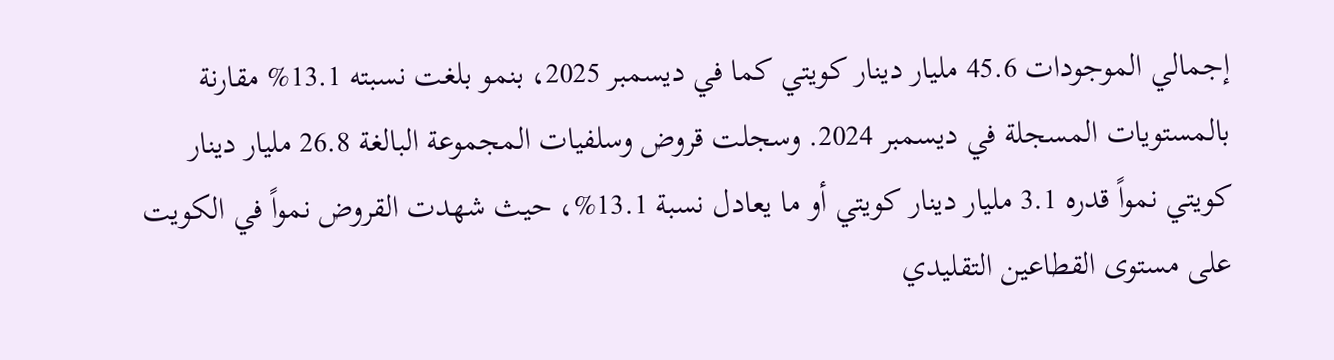إجمالي الموجودات 45.6 مليار دينار كويتي كما في ديسمبر 2025، بنمو بلغت نسبته 13.1% مقارنة بالمستويات المسجلة في ديسمبر 2024. وسجلت قروض وسلفيات المجموعة البالغة 26.8 مليار دينار كويتي نمواً قدره 3.1 مليار دينار كويتي أو ما يعادل نسبة 13.1%، حيث شهدت القروض نمواً في الكويت على مستوى القطاعين التقليدي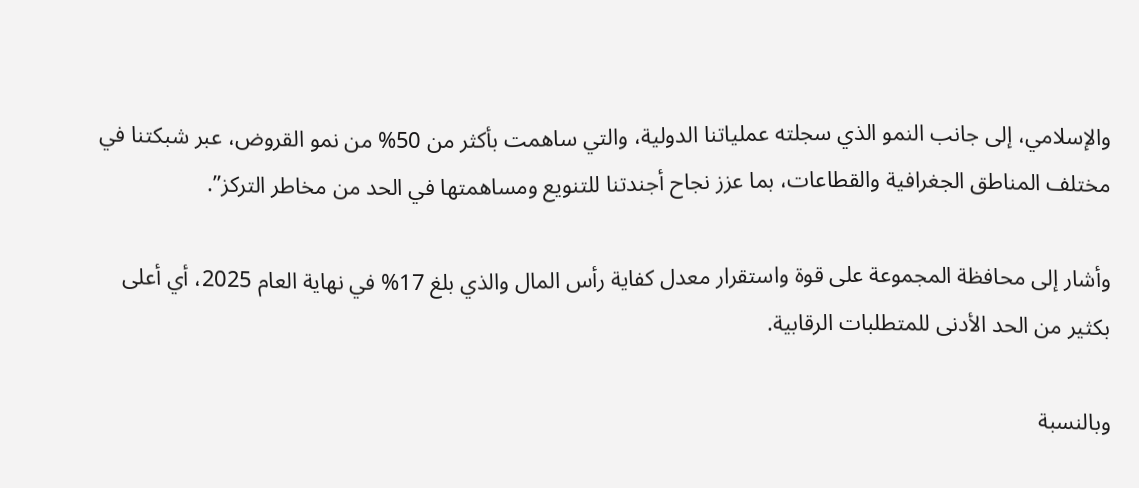والإسلامي، إلى جانب النمو الذي سجلته عملياتنا الدولية، والتي ساهمت بأكثر من 50% من نمو القروض، عبر شبكتنا في مختلف المناطق الجغرافية والقطاعات، بما عزز نجاح أجندتنا للتنويع ومساهمتها في الحد من مخاطر التركز”.

وأشار إلى محافظة المجموعة على قوة واستقرار معدل كفاية رأس المال والذي بلغ 17% في نهاية العام 2025، أي أعلى بكثير من الحد الأدنى للمتطلبات الرقابية.

وبالنسبة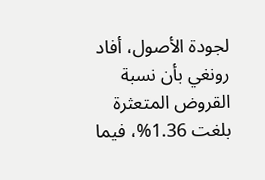لجودة الأصول، أفاد رونغي بأن نسبة القروض المتعثرة بلغت 1.36%، فيما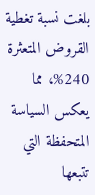بلغت نسبة تغطية القروض المتعثرة 240%، مما يعكس السياسة المتحفظة التي تتبعها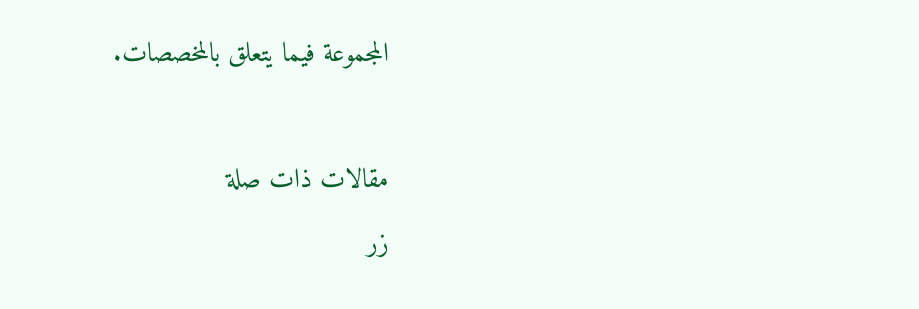المجموعة فيما يتعلق بالمخصصات.



مقالات ذات صلة

زر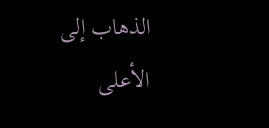الذهاب إلى الأعلى